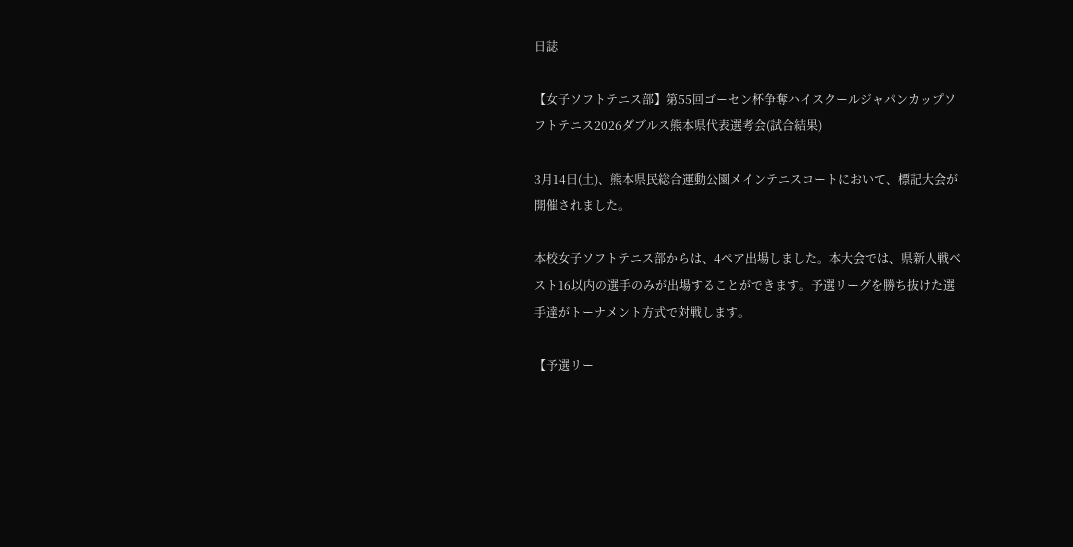日誌

【女子ソフトテニス部】第55回ゴーセン杯争奪ハイスクールジャパンカップソフトテニス2026ダブルス熊本県代表選考会(試合結果)

3月14日(土)、熊本県民総合運動公園メインテニスコートにおいて、標記大会が開催されました。

本校女子ソフトテニス部からは、4ペア出場しました。本大会では、県新人戦ベスト16以内の選手のみが出場することができます。予選リーグを勝ち抜けた選手達がトーナメント方式で対戦します。

【予選リー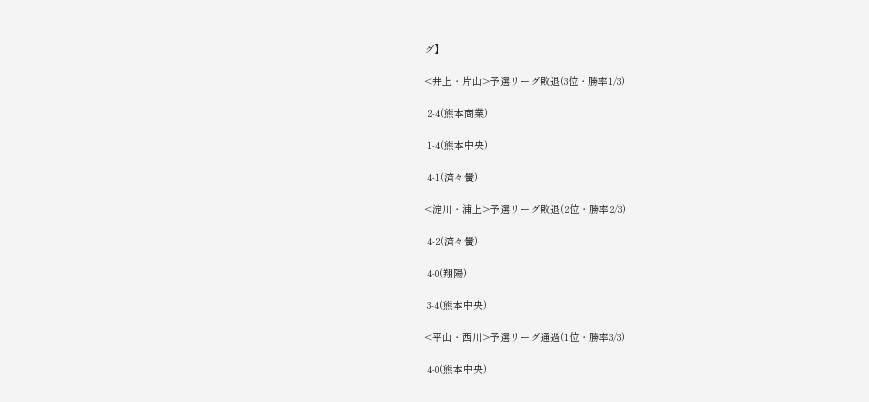グ】

<井上・片山>予選リーグ敗退(3位・勝率1/3)

 2-4(熊本商業)

 1-4(熊本中央)

 4-1(済々黌)

<淀川・浦上>予選リーグ敗退(2位・勝率2/3)

 4-2(済々黌)

 4-0(翔陽)

 3-4(熊本中央)

<平山・西川>予選リーグ通過(1位・勝率3/3)

 4-0(熊本中央)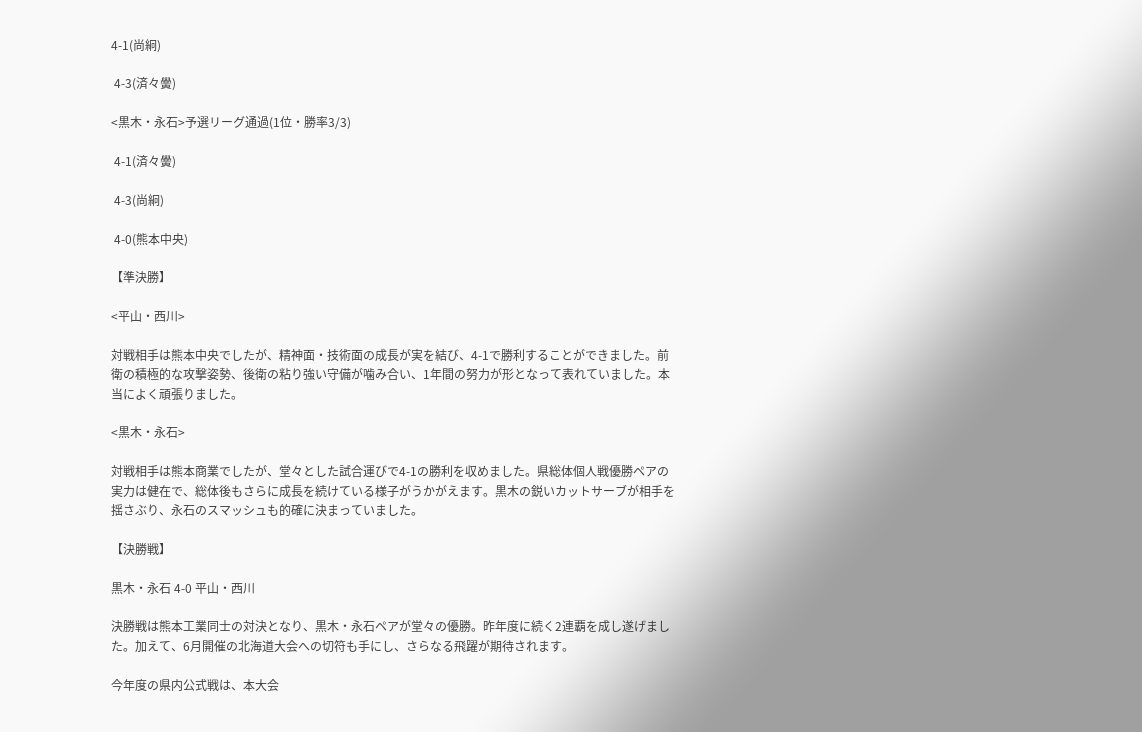4-1(尚絅)

 4-3(済々黌)

<黒木・永石>予選リーグ通過(1位・勝率3/3)

 4-1(済々黌)

 4-3(尚絅)

 4-0(熊本中央)

【準決勝】

<平山・西川>

対戦相手は熊本中央でしたが、精神面・技術面の成長が実を結び、4-1で勝利することができました。前衛の積極的な攻撃姿勢、後衛の粘り強い守備が噛み合い、1年間の努力が形となって表れていました。本当によく頑張りました。

<黒木・永石>

対戦相手は熊本商業でしたが、堂々とした試合運びで4-1の勝利を収めました。県総体個人戦優勝ペアの実力は健在で、総体後もさらに成長を続けている様子がうかがえます。黒木の鋭いカットサーブが相手を揺さぶり、永石のスマッシュも的確に決まっていました。

【決勝戦】

黒木・永石 4-0 平山・西川

決勝戦は熊本工業同士の対決となり、黒木・永石ペアが堂々の優勝。昨年度に続く2連覇を成し遂げました。加えて、6月開催の北海道大会への切符も手にし、さらなる飛躍が期待されます。

今年度の県内公式戦は、本大会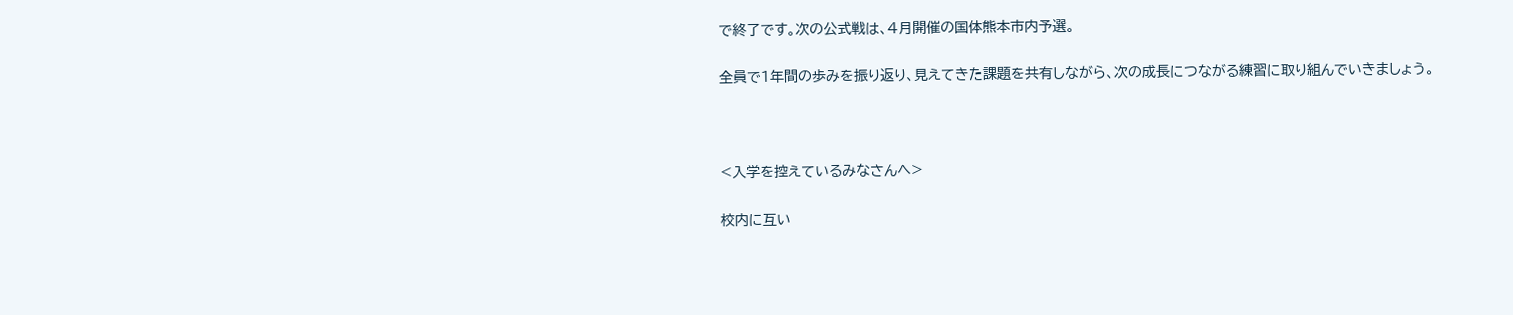で終了です。次の公式戦は、4月開催の国体熊本市内予選。

全員で1年間の歩みを振り返り、見えてきた課題を共有しながら、次の成長につながる練習に取り組んでいきましょう。



<入学を控えているみなさんへ>

校内に互い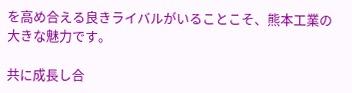を高め合える良きライバルがいることこそ、熊本工業の大きな魅力です。

共に成長し合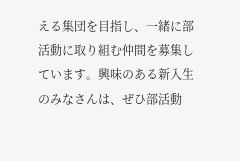える集団を目指し、一緒に部活動に取り組む仲間を募集しています。興味のある新入生のみなさんは、ぜひ部活動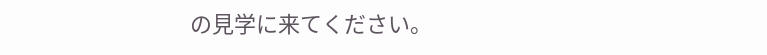の見学に来てください。